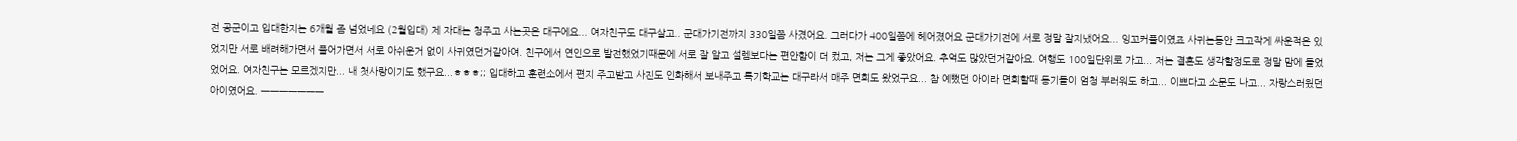전 공군이고 입대한지는 6개월 좀 넘었네요 (2월입대) 제 자대는 청주고 사는곳은 대구에요... 여자친구도 대구살고.. 군대가기전까지 330일쯤 사겼어요. 그러다가 400일쯤에 헤어졌어요 군대가기전에 서로 정말 잘지냈어요... 잉꼬커플이였죠 사귀는동안 크고작게 싸운적은 있었지만 서로 배려해가면서 풀어가면서 서로 아쉬운거 없이 사귀였던거같아여. 친구에서 연인으로 발전했었기때문에 서로 잘 알고 설렘보다는 편안함이 더 컸고, 저는 그게 좋았어요. 추억도 많았던거같아요. 여행도 100일단위로 가고... 저는 결혼도 생각할정도로 정말 맘에 들었었어요. 여자친구는 모르겠지만... 내 첫사랑이기도 했구요...ㅎㅎㅎ;; 입대하고 훈련소에서 편지 주고받고 사진도 인화해서 보내주고 특기학교는 대구라서 매주 면회도 왔었구요... 참 예뻤던 아이라 면회할때 동기들이 엄청 부러워도 하고... 이쁘다고 소문도 나고... 자랑스러웠던 아이였어요. ㅡㅡㅡㅡㅡㅡㅡ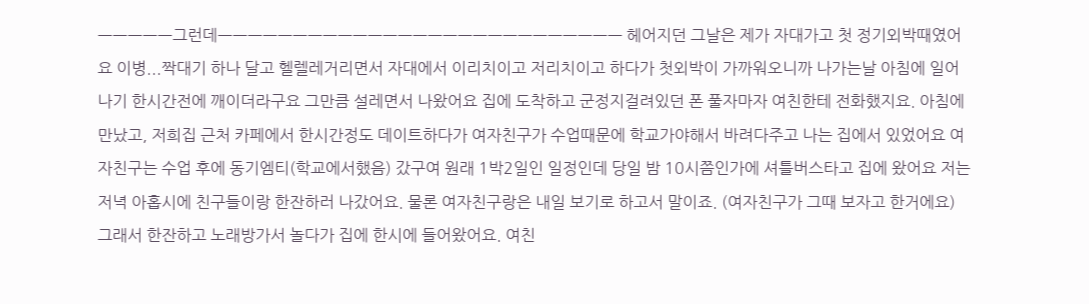ㅡㅡㅡㅡㅡ그런데ㅡㅡㅡㅡㅡㅡㅡㅡㅡㅡㅡㅡㅡㅡㅡㅡㅡㅡㅡㅡㅡㅡㅡㅡㅡㅡㅡ 헤어지던 그날은 제가 자대가고 첫 정기외박때였어요 이병...짝대기 하나 달고 헬렐레거리면서 자대에서 이리치이고 저리치이고 하다가 첫외박이 가까워오니까 나가는날 아침에 일어나기 한시간전에 깨이더라구요 그만큼 설레면서 나왔어요 집에 도착하고 군정지걸려있던 폰 풀자마자 여친한테 전화했지요. 아침에 만났고, 저희집 근처 카페에서 한시간정도 데이트하다가 여자친구가 수업때문에 학교가야해서 바려다주고 나는 집에서 있었어요 여자친구는 수업 후에 동기엠티(학교에서했음) 갔구여 원래 1박2일인 일정인데 당일 밤 10시쯤인가에 셔틀버스타고 집에 왔어요 저는 저녁 아홉시에 친구들이랑 한잔하러 나갔어요. 물론 여자친구랑은 내일 보기로 하고서 말이죠. (여자친구가 그때 보자고 한거에요) 그래서 한잔하고 노래방가서 놀다가 집에 한시에 들어왔어요. 여친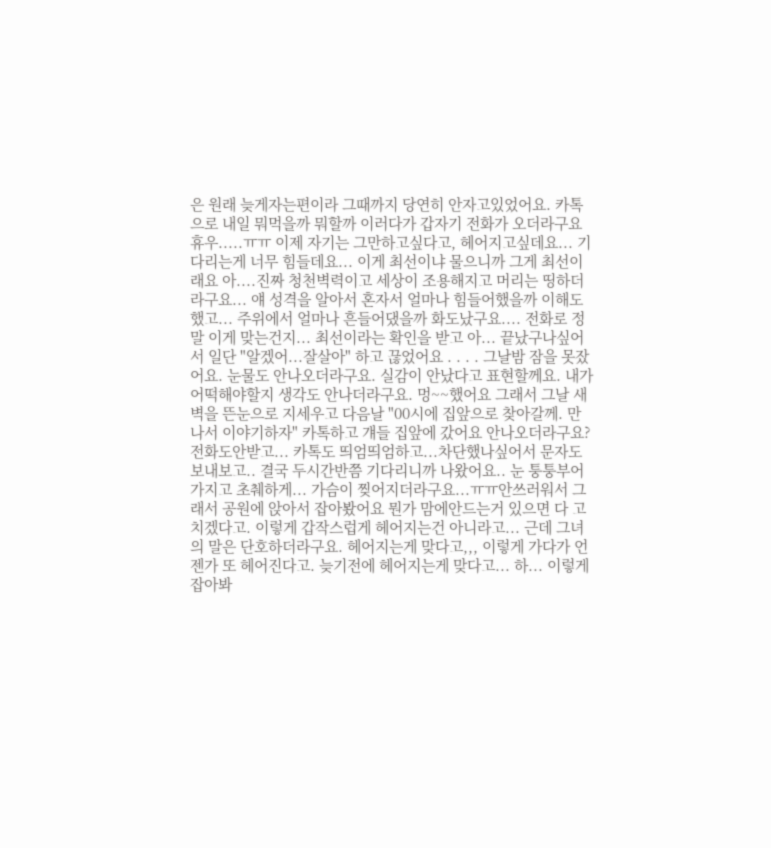은 원래 늦게자는편이라 그때까지 당연히 안자고있었어요. 카톡으로 내일 뭐먹을까 뭐할까 이러다가 갑자기 전화가 오더라구요 휴우.....ㅠㅠ 이제 자기는 그만하고싶다고, 헤어지고싶데요... 기다리는게 너무 힘들데요... 이게 최선이냐 물으니까 그게 최선이래요 아....진짜 청천벽력이고 세상이 조용해지고 머리는 띵하더라구요... 얘 성격을 알아서 혼자서 얼마나 힘들어했을까 이해도 했고... 주위에서 얼마나 흔들어댔을까 화도났구요.... 전화로 정말 이게 맞는건지... 최선이라는 확인을 받고 아... 끝났구나싶어서 일단 "알겠어...잘살아" 하고 끊었어요 . . . . 그날밤 잠을 못잤어요. 눈물도 안나오더라구요. 실감이 안났다고 표현할께요. 내가 어떡해야할지 생각도 안나더라구요. 멍~~했어요 그래서 그날 새벽을 뜬눈으로 지세우고 다음날 "00시에 집앞으로 찾아갈께. 만나서 이야기하자" 카톡하고 걔들 집앞에 갔어요 안나오더라구요? 전화도안받고... 카톡도 띄엄띄엄하고...차단했나싶어서 문자도 보내보고.. 결국 두시간반쯤 기다리니까 나왔어요.. 눈 퉁퉁부어가지고 초췌하게... 가슴이 찢어지더라구요...ㅠㅠ안쓰러워서 그래서 공원에 앉아서 잡아봤어요 뭔가 맘에안드는거 있으면 다 고치겠다고. 이렇게 갑작스럽게 헤어지는건 아니라고... 근데 그녀의 말은 단호하더라구요. 헤어지는게 맞다고,,, 이렇게 가다가 언젠가 또 헤어진다고. 늦기전에 헤어지는게 맞다고... 하... 이렇게 잡아봐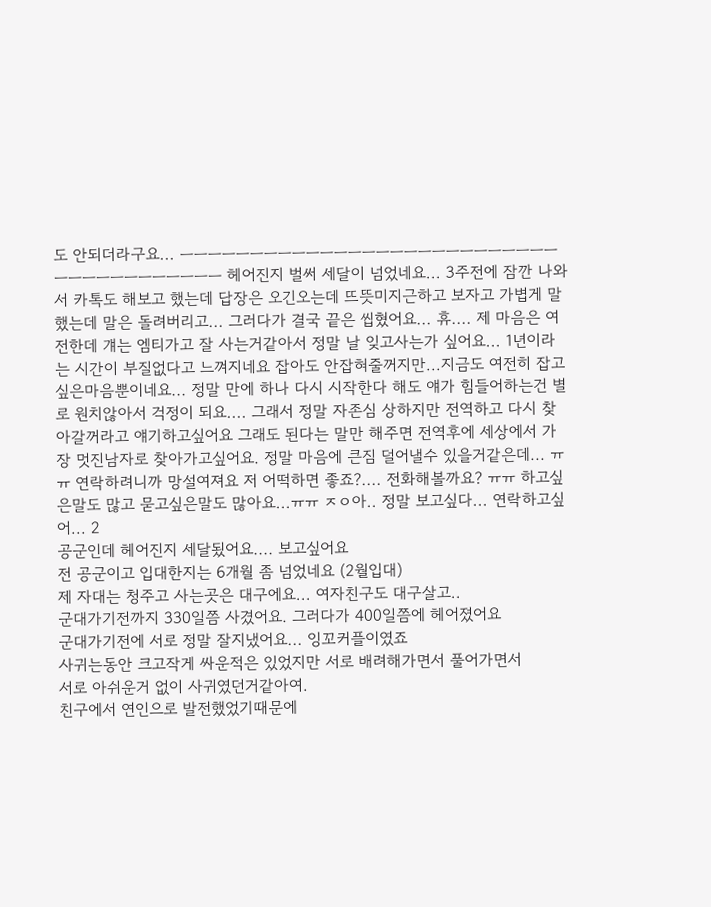도 안되더라구요... ㅡㅡㅡㅡㅡㅡㅡㅡㅡㅡㅡㅡㅡㅡㅡㅡㅡㅡㅡㅡㅡㅡㅡㅡㅡㅡㅡㅡㅡㅡㅡㅡㅡㅡㅡㅡㅡㅡㅡ 헤어진지 벌써 세달이 넘었네요... 3주전에 잠깐 나와서 카톡도 해보고 했는데 답장은 오긴오는데 뜨뜻미지근하고 보자고 가볍게 말했는데 말은 돌려버리고... 그러다가 결국 끝은 씹혔어요... 휴.... 제 마음은 여전한데 걔는 엠티가고 잘 사는거같아서 정말 날 잊고사는가 싶어요... 1년이라는 시간이 부질없다고 느껴지네요 잡아도 안잡혀줄꺼지만...지금도 여전히 잡고싶은마음뿐이네요... 정말 만에 하나 다시 시작한다 해도 얘가 힘들어하는건 별로 원치않아서 걱정이 되요.... 그래서 정말 자존심 상하지만 전역하고 다시 찾아갈꺼라고 얘기하고싶어요 그래도 된다는 말만 해주면 전역후에 세상에서 가장 멋진남자로 찾아가고싶어요. 정말 마음에 큰짐 덜어낼수 있을거같은데... ㅠㅠ 연락하려니까 망설여져요 저 어떡하면 좋죠?.... 전화해볼까요? ㅠㅠ 하고싶은말도 많고 묻고싶은말도 많아요...ㅠㅠ ㅈㅇ아.. 정말 보고싶다... 연락하고싶어... 2
공군인데 헤어진지 세달됬어요.... 보고싶어요
전 공군이고 입대한지는 6개월 좀 넘었네요 (2월입대)
제 자대는 청주고 사는곳은 대구에요... 여자친구도 대구살고..
군대가기전까지 330일쯤 사겼어요. 그러다가 400일쯤에 헤어졌어요
군대가기전에 서로 정말 잘지냈어요... 잉꼬커플이였죠
사귀는동안 크고작게 싸운적은 있었지만 서로 배려해가면서 풀어가면서
서로 아쉬운거 없이 사귀였던거같아여.
친구에서 연인으로 발전했었기때문에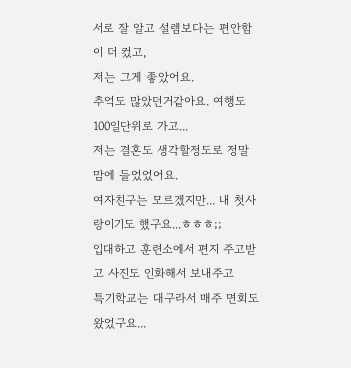서로 잘 알고 설렘보다는 편안함이 더 컸고,
저는 그게 좋았어요.
추억도 많았던거같아요. 여행도 100일단위로 가고...
저는 결혼도 생각할정도로 정말 맘에 들었었어요.
여자친구는 모르겠지만... 내 첫사랑이기도 했구요...ㅎㅎㅎ;;
입대하고 훈련소에서 편지 주고받고 사진도 인화해서 보내주고
특기학교는 대구라서 매주 면회도 왔었구요...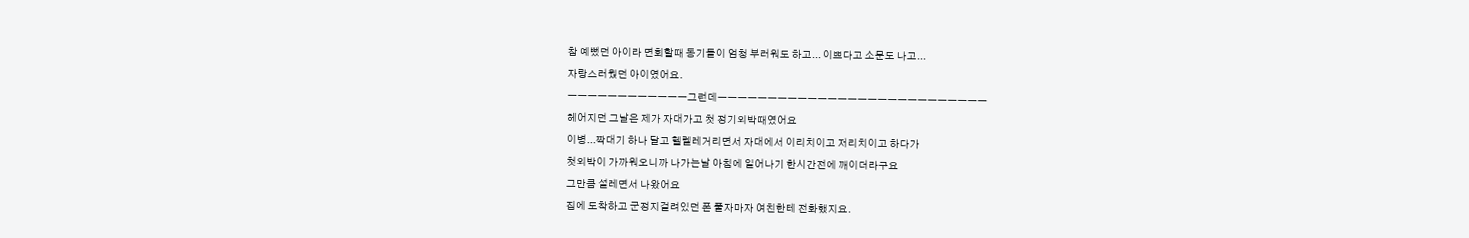참 예뻤던 아이라 면회할때 동기들이 엄청 부러워도 하고... 이쁘다고 소문도 나고...
자랑스러웠던 아이였어요.
ㅡㅡㅡㅡㅡㅡㅡㅡㅡㅡㅡㅡ그런데ㅡㅡㅡㅡㅡㅡㅡㅡㅡㅡㅡㅡㅡㅡㅡㅡㅡㅡㅡㅡㅡㅡㅡㅡㅡㅡㅡ
헤어지던 그날은 제가 자대가고 첫 정기외박때였어요
이병...짝대기 하나 달고 헬렐레거리면서 자대에서 이리치이고 저리치이고 하다가
첫외박이 가까워오니까 나가는날 아침에 일어나기 한시간전에 깨이더라구요
그만큼 설레면서 나왔어요
집에 도착하고 군정지걸려있던 폰 풀자마자 여친한테 전화했지요.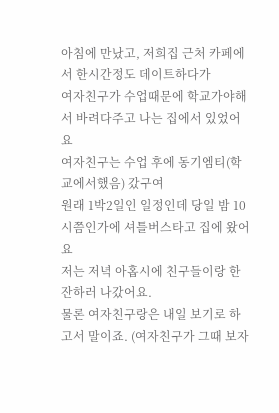아침에 만났고, 저희집 근처 카페에서 한시간정도 데이트하다가
여자친구가 수업때문에 학교가야해서 바려다주고 나는 집에서 있었어요
여자친구는 수업 후에 동기엠티(학교에서했음) 갔구여
원래 1박2일인 일정인데 당일 밤 10시쯤인가에 셔틀버스타고 집에 왔어요
저는 저녁 아홉시에 친구들이랑 한잔하러 나갔어요.
물론 여자친구랑은 내일 보기로 하고서 말이죠. (여자친구가 그때 보자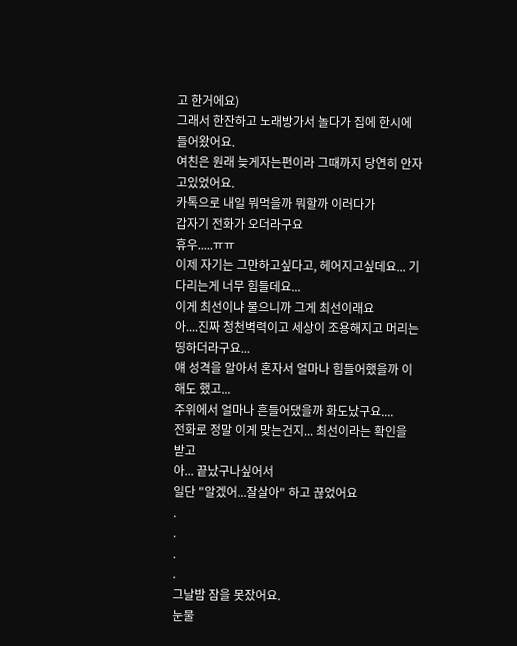고 한거에요)
그래서 한잔하고 노래방가서 놀다가 집에 한시에 들어왔어요.
여친은 원래 늦게자는편이라 그때까지 당연히 안자고있었어요.
카톡으로 내일 뭐먹을까 뭐할까 이러다가
갑자기 전화가 오더라구요
휴우.....ㅠㅠ
이제 자기는 그만하고싶다고, 헤어지고싶데요... 기다리는게 너무 힘들데요...
이게 최선이냐 물으니까 그게 최선이래요
아....진짜 청천벽력이고 세상이 조용해지고 머리는 띵하더라구요...
얘 성격을 알아서 혼자서 얼마나 힘들어했을까 이해도 했고...
주위에서 얼마나 흔들어댔을까 화도났구요....
전화로 정말 이게 맞는건지... 최선이라는 확인을 받고
아... 끝났구나싶어서
일단 "알겠어...잘살아" 하고 끊었어요
.
.
.
.
그날밤 잠을 못잤어요.
눈물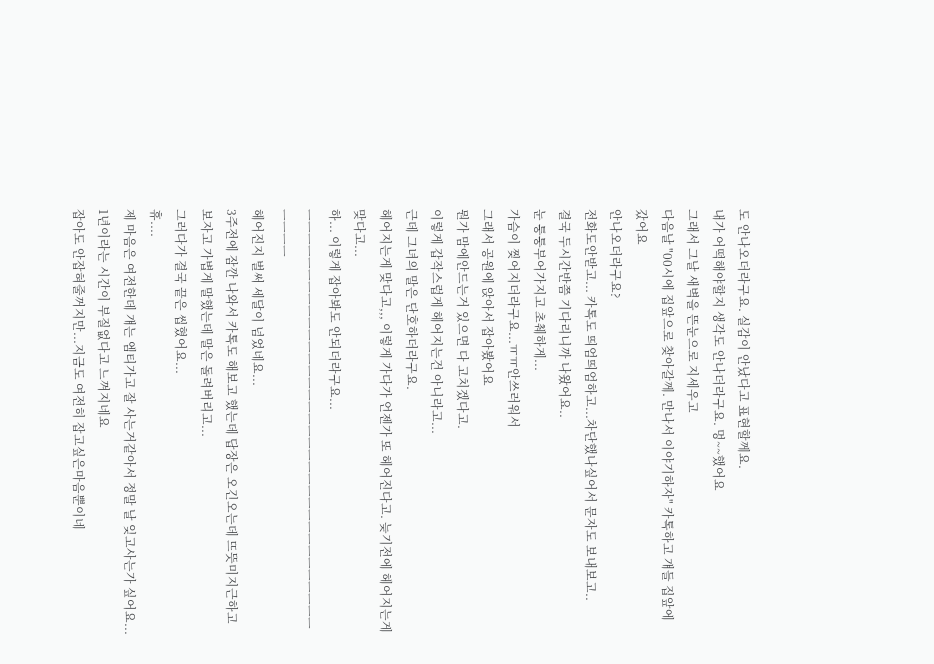도 안나오더라구요. 실감이 안났다고 표현할께요.
내가 어떡해야할지 생각도 안나더라구요. 멍~~했어요
그래서 그날 새벽을 뜬눈으로 지세우고
다음날 "00시에 집앞으로 찾아갈께. 만나서 이야기하자" 카톡하고 걔들 집앞에 갔어요
안나오더라구요?
전화도안받고... 카톡도 띄엄띄엄하고...차단했나싶어서 문자도 보내보고..
결국 두시간반쯤 기다리니까 나왔어요..
눈 퉁퉁부어가지고 초췌하게...
가슴이 찢어지더라구요...ㅠㅠ안쓰러워서
그래서 공원에 앉아서 잡아봤어요
뭔가 맘에안드는거 있으면 다 고치겠다고.
이렇게 갑작스럽게 헤어지는건 아니라고...
근데 그녀의 말은 단호하더라구요.
헤어지는게 맞다고,,, 이렇게 가다가 언젠가 또 헤어진다고. 늦기전에 헤어지는게 맞다고...
하... 이렇게 잡아봐도 안되더라구요...
ㅡㅡㅡㅡㅡㅡㅡㅡㅡㅡㅡㅡㅡㅡㅡㅡㅡㅡㅡㅡㅡㅡㅡㅡㅡㅡㅡㅡㅡㅡㅡㅡㅡㅡㅡㅡㅡㅡㅡ
헤어진지 벌써 세달이 넘었네요...
3주전에 잠깐 나와서 카톡도 해보고 했는데 답장은 오긴오는데 뜨뜻미지근하고
보자고 가볍게 말했는데 말은 돌려버리고...
그러다가 결국 끝은 씹혔어요...
휴....
제 마음은 여전한데 걔는 엠티가고 잘 사는거같아서 정말 날 잊고사는가 싶어요...
1년이라는 시간이 부질없다고 느껴지네요
잡아도 안잡혀줄꺼지만...지금도 여전히 잡고싶은마음뿐이네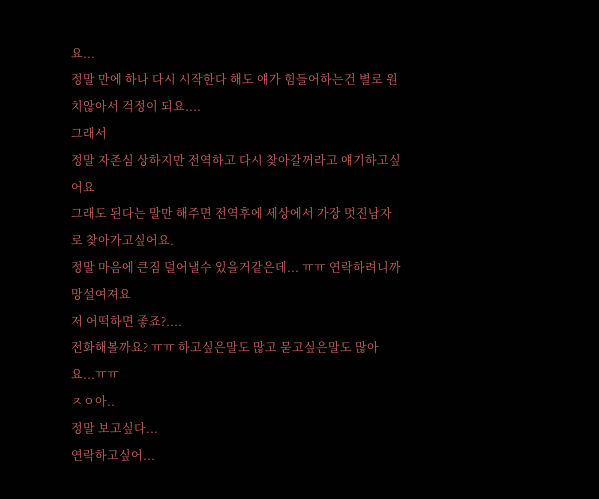요...
정말 만에 하나 다시 시작한다 해도 얘가 힘들어하는건 별로 원치않아서 걱정이 되요....
그래서
정말 자존심 상하지만 전역하고 다시 찾아갈꺼라고 얘기하고싶어요
그래도 된다는 말만 해주면 전역후에 세상에서 가장 멋진남자로 찾아가고싶어요.
정말 마음에 큰짐 덜어낼수 있을거같은데... ㅠㅠ 연락하려니까 망설여져요
저 어떡하면 좋죠?....
전화해볼까요? ㅠㅠ 하고싶은말도 많고 묻고싶은말도 많아요...ㅠㅠ
ㅈㅇ아..
정말 보고싶다...
연락하고싶어...